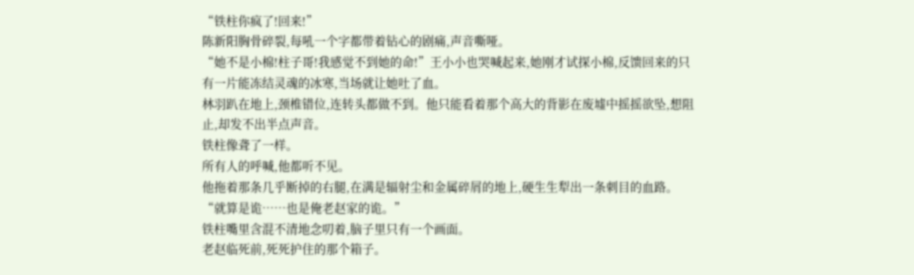“铁柱你疯了!回来!”
陈新阳胸骨碎裂,每吼一个字都带着钻心的剧痛,声音嘶哑。
“她不是小棉!柱子哥!我感觉不到她的命!”王小小也哭喊起来,她刚才试探小棉,反馈回来的只有一片能冻结灵魂的冰寒,当场就让她吐了血。
林羽趴在地上,颈椎错位,连转头都做不到。他只能看着那个高大的背影在废墟中摇摇欲坠,想阻止,却发不出半点声音。
铁柱像聋了一样。
所有人的呼喊,他都听不见。
他拖着那条几乎断掉的右腿,在满是辐射尘和金属碎屑的地上,硬生生犁出一条刺目的血路。
“就算是诡……也是俺老赵家的诡。”
铁柱嘴里含混不清地念叨着,脑子里只有一个画面。
老赵临死前,死死护住的那个箱子。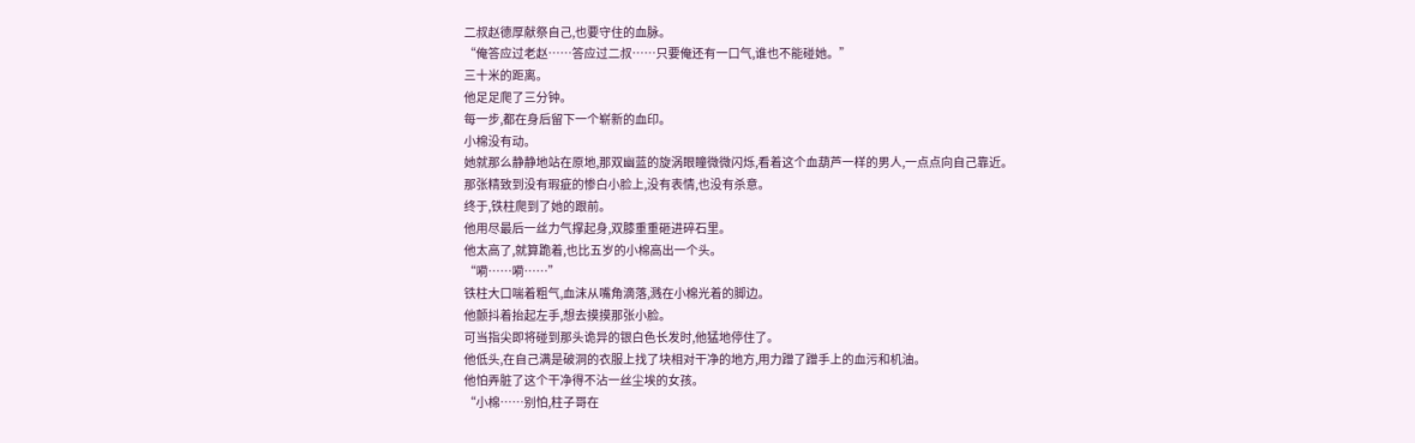二叔赵德厚献祭自己,也要守住的血脉。
“俺答应过老赵……答应过二叔……只要俺还有一口气,谁也不能碰她。”
三十米的距离。
他足足爬了三分钟。
每一步,都在身后留下一个崭新的血印。
小棉没有动。
她就那么静静地站在原地,那双幽蓝的旋涡眼瞳微微闪烁,看着这个血葫芦一样的男人,一点点向自己靠近。
那张精致到没有瑕疵的惨白小脸上,没有表情,也没有杀意。
终于,铁柱爬到了她的跟前。
他用尽最后一丝力气撑起身,双膝重重砸进碎石里。
他太高了,就算跪着,也比五岁的小棉高出一个头。
“嗬……嗬……”
铁柱大口喘着粗气,血沫从嘴角滴落,溅在小棉光着的脚边。
他颤抖着抬起左手,想去摸摸那张小脸。
可当指尖即将碰到那头诡异的银白色长发时,他猛地停住了。
他低头,在自己满是破洞的衣服上找了块相对干净的地方,用力蹭了蹭手上的血污和机油。
他怕弄脏了这个干净得不沾一丝尘埃的女孩。
“小棉……别怕,柱子哥在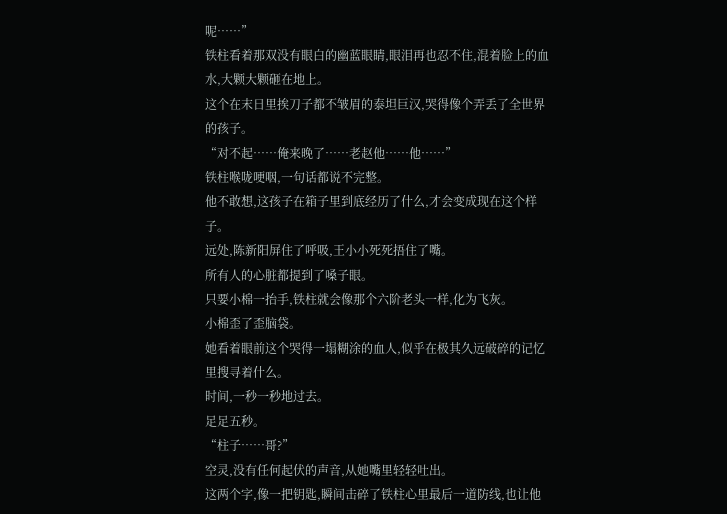呢……”
铁柱看着那双没有眼白的幽蓝眼睛,眼泪再也忍不住,混着脸上的血水,大颗大颗砸在地上。
这个在末日里挨刀子都不皱眉的泰坦巨汉,哭得像个弄丢了全世界的孩子。
“对不起……俺来晚了……老赵他……他……”
铁柱喉咙哽咽,一句话都说不完整。
他不敢想,这孩子在箱子里到底经历了什么,才会变成现在这个样子。
远处,陈新阳屏住了呼吸,王小小死死捂住了嘴。
所有人的心脏都提到了嗓子眼。
只要小棉一抬手,铁柱就会像那个六阶老头一样,化为飞灰。
小棉歪了歪脑袋。
她看着眼前这个哭得一塌糊涂的血人,似乎在极其久远破碎的记忆里搜寻着什么。
时间,一秒一秒地过去。
足足五秒。
“柱子……哥?”
空灵,没有任何起伏的声音,从她嘴里轻轻吐出。
这两个字,像一把钥匙,瞬间击碎了铁柱心里最后一道防线,也让他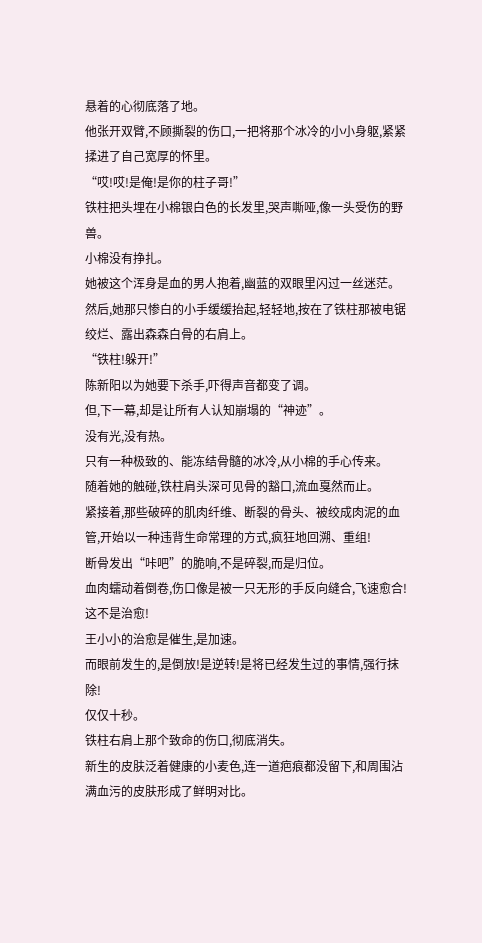悬着的心彻底落了地。
他张开双臂,不顾撕裂的伤口,一把将那个冰冷的小小身躯,紧紧揉进了自己宽厚的怀里。
“哎!哎!是俺!是你的柱子哥!”
铁柱把头埋在小棉银白色的长发里,哭声嘶哑,像一头受伤的野兽。
小棉没有挣扎。
她被这个浑身是血的男人抱着,幽蓝的双眼里闪过一丝迷茫。
然后,她那只惨白的小手缓缓抬起,轻轻地,按在了铁柱那被电锯绞烂、露出森森白骨的右肩上。
“铁柱!躲开!”
陈新阳以为她要下杀手,吓得声音都变了调。
但,下一幕,却是让所有人认知崩塌的“神迹”。
没有光,没有热。
只有一种极致的、能冻结骨髓的冰冷,从小棉的手心传来。
随着她的触碰,铁柱肩头深可见骨的豁口,流血戛然而止。
紧接着,那些破碎的肌肉纤维、断裂的骨头、被绞成肉泥的血管,开始以一种违背生命常理的方式,疯狂地回溯、重组!
断骨发出“咔吧”的脆响,不是碎裂,而是归位。
血肉蠕动着倒卷,伤口像是被一只无形的手反向缝合,飞速愈合!
这不是治愈!
王小小的治愈是催生,是加速。
而眼前发生的,是倒放!是逆转!是将已经发生过的事情,强行抹除!
仅仅十秒。
铁柱右肩上那个致命的伤口,彻底消失。
新生的皮肤泛着健康的小麦色,连一道疤痕都没留下,和周围沾满血污的皮肤形成了鲜明对比。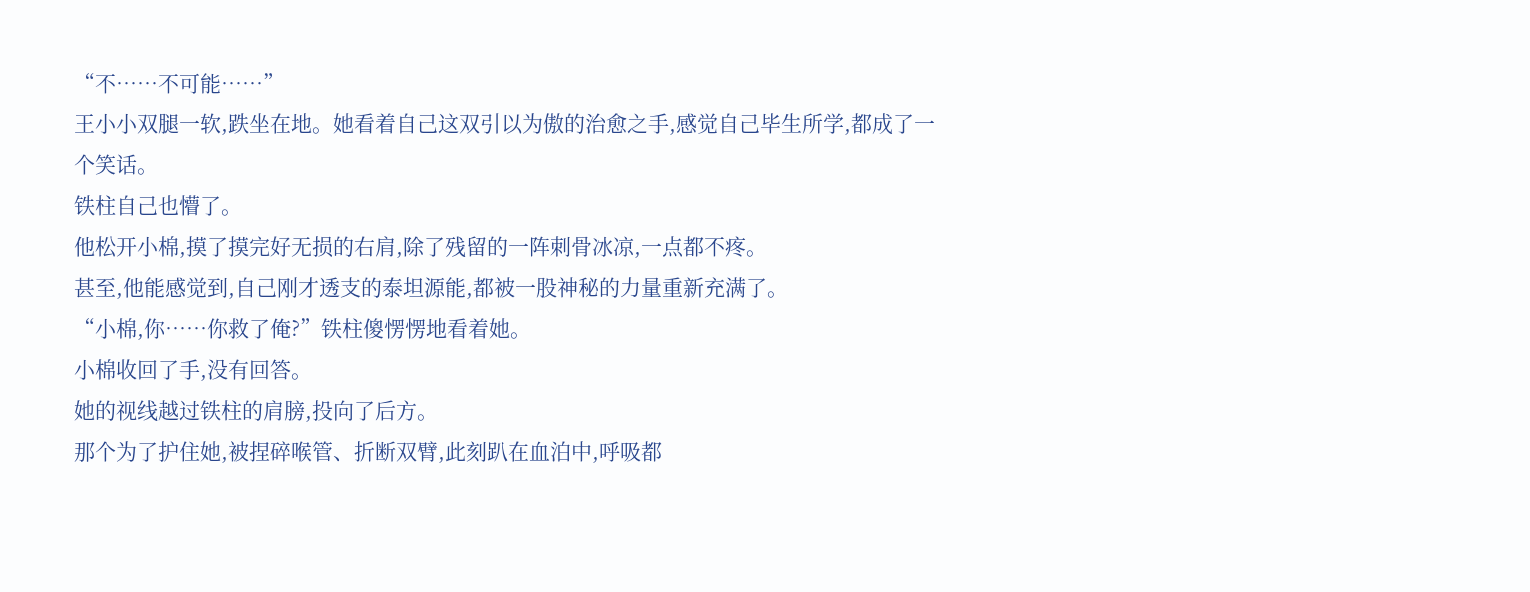“不……不可能……”
王小小双腿一软,跌坐在地。她看着自己这双引以为傲的治愈之手,感觉自己毕生所学,都成了一个笑话。
铁柱自己也懵了。
他松开小棉,摸了摸完好无损的右肩,除了残留的一阵刺骨冰凉,一点都不疼。
甚至,他能感觉到,自己刚才透支的泰坦源能,都被一股神秘的力量重新充满了。
“小棉,你……你救了俺?”铁柱傻愣愣地看着她。
小棉收回了手,没有回答。
她的视线越过铁柱的肩膀,投向了后方。
那个为了护住她,被捏碎喉管、折断双臂,此刻趴在血泊中,呼吸都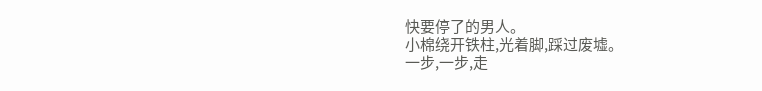快要停了的男人。
小棉绕开铁柱,光着脚,踩过废墟。
一步,一步,走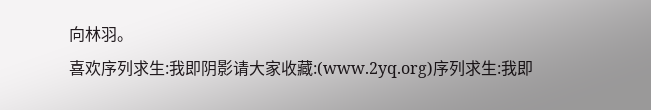向林羽。
喜欢序列求生:我即阴影请大家收藏:(www.2yq.org)序列求生:我即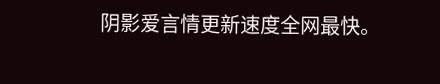阴影爱言情更新速度全网最快。